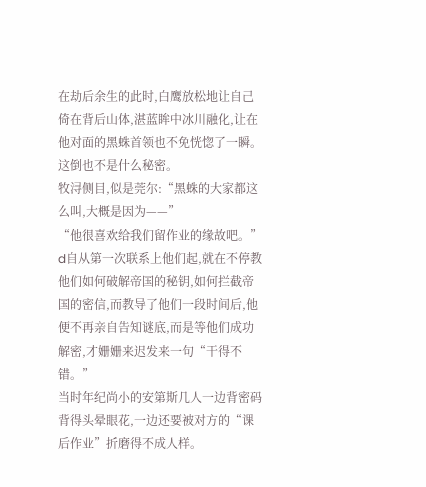在劫后余生的此时,白鹰放松地让自己倚在背后山体,湛蓝眸中冰川融化,让在他对面的黑蛛首领也不免恍惚了一瞬。
这倒也不是什么秘密。
牧浔侧目,似是莞尔:“黑蛛的大家都这么叫,大概是因为——”
“他很喜欢给我们留作业的缘故吧。”
d自从第一次联系上他们起,就在不停教他们如何破解帝国的秘钥,如何拦截帝国的密信,而教导了他们一段时间后,他便不再亲自告知谜底,而是等他们成功解密,才姗姗来迟发来一句“干得不错。”
当时年纪尚小的安第斯几人一边背密码背得头晕眼花,一边还要被对方的“课后作业”折磨得不成人样。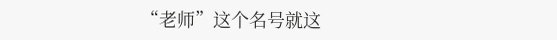“老师”这个名号就这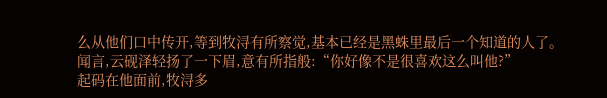么从他们口中传开,等到牧浔有所察觉,基本已经是黑蛛里最后一个知道的人了。
闻言,云砚泽轻扬了一下眉,意有所指般:“你好像不是很喜欢这么叫他?”
起码在他面前,牧浔多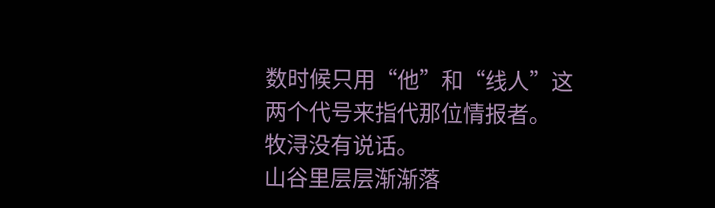数时候只用“他”和“线人”这两个代号来指代那位情报者。
牧浔没有说话。
山谷里层层渐渐落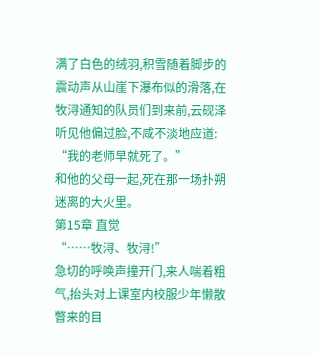满了白色的绒羽,积雪随着脚步的震动声从山崖下瀑布似的滑落,在牧浔通知的队员们到来前,云砚泽听见他偏过脸,不咸不淡地应道:
“我的老师早就死了。”
和他的父母一起,死在那一场扑朔迷离的大火里。
第15章 直觉
“……牧浔、牧浔!”
急切的呼唤声撞开门,来人喘着粗气,抬头对上课室内校服少年懒散瞥来的目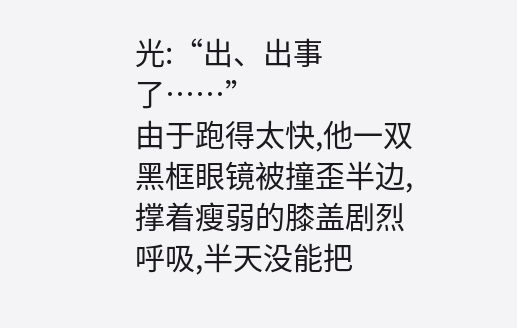光:“出、出事了……”
由于跑得太快,他一双黑框眼镜被撞歪半边,撑着瘦弱的膝盖剧烈呼吸,半天没能把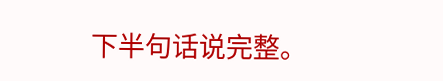下半句话说完整。